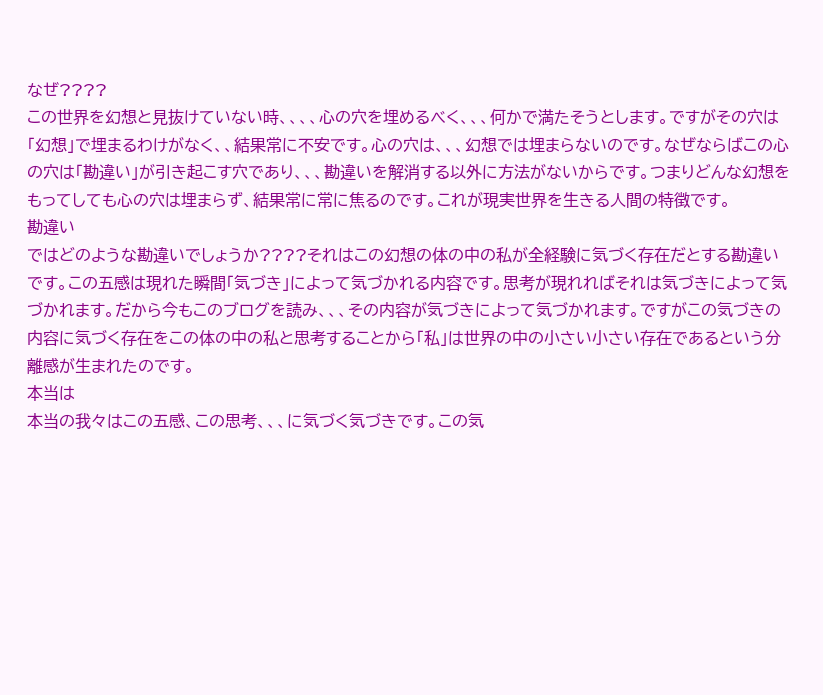なぜ????
この世界を幻想と見抜けていない時、、、、心の穴を埋めるべく、、、何かで満たそうとします。ですがその穴は「幻想」で埋まるわけがなく、、結果常に不安です。心の穴は、、、幻想では埋まらないのです。なぜならばこの心の穴は「勘違い」が引き起こす穴であり、、、勘違いを解消する以外に方法がないからです。つまりどんな幻想をもってしても心の穴は埋まらず、結果常に常に焦るのです。これが現実世界を生きる人間の特徴です。
勘違い
ではどのような勘違いでしょうか????それはこの幻想の体の中の私が全経験に気づく存在だとする勘違いです。この五感は現れた瞬間「気づき」によって気づかれる内容です。思考が現れればそれは気づきによって気づかれます。だから今もこのブログを読み、、、その内容が気づきによって気づかれます。ですがこの気づきの内容に気づく存在をこの体の中の私と思考することから「私」は世界の中の小さい小さい存在であるという分離感が生まれたのです。
本当は
本当の我々はこの五感、この思考、、、に気づく気づきです。この気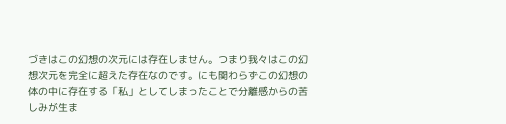づきはこの幻想の次元には存在しません。つまり我々はこの幻想次元を完全に超えた存在なのです。にも関わらずこの幻想の体の中に存在する「私」としてしまったことで分離感からの苦しみが生ま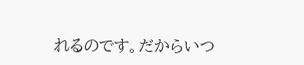れるのです。だからいつ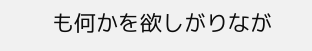も何かを欲しがりなが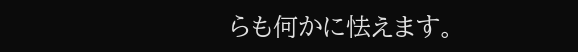らも何かに怯えます。